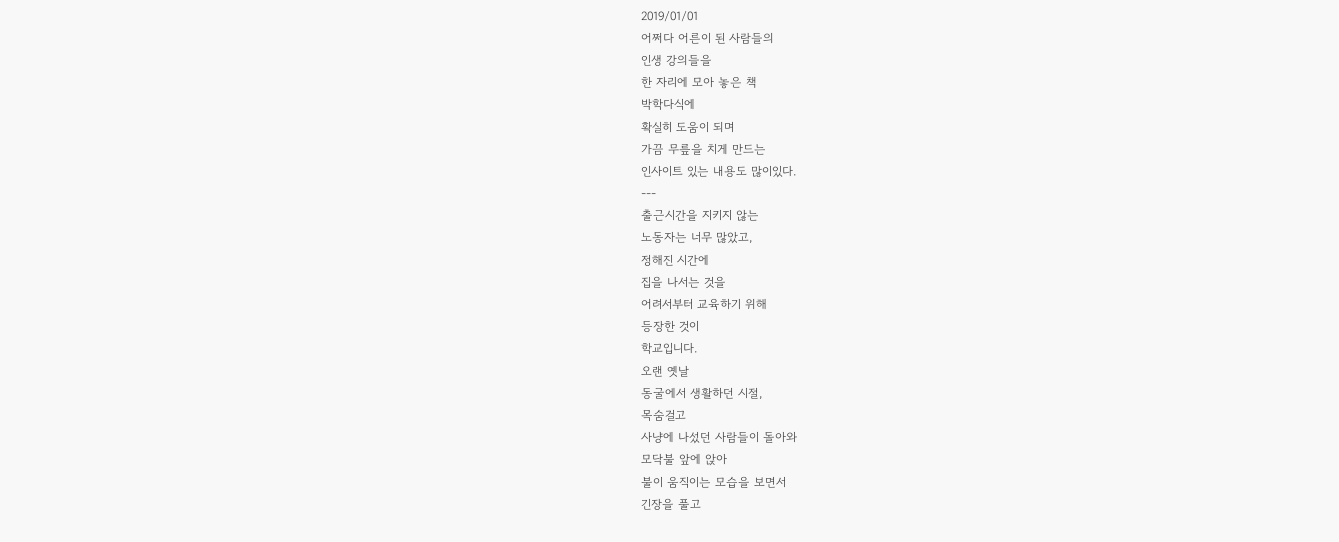2019/01/01
어쩌다 어른이 된 사람들의
인생 강의들을
한 자리에 모아 놓은 책
박학다식에
확실히 도움이 되며
가끔 무릎을 치게 만드는
인사이트 있는 내용도 많이있다.
---
출근시간을 지키지 않는
노동자는 너무 많았고,
정해진 시간에
집을 나서는 것을
어려서부터 교육하기 위해
등장한 것이
학교입니다.
오랜 옛날
동굴에서 생활하던 시절,
목숨걸고
사냥에 나섰던 사람들이 돌아와
모닥불 앞에 앉아
불이 움직이는 모습을 보면서
긴장을 풀고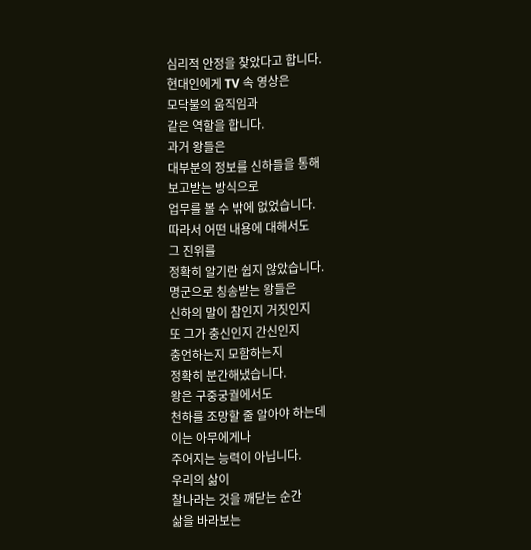심리적 안정을 찾았다고 합니다.
현대인에게 TV 속 영상은
모닥불의 움직임과
같은 역할을 합니다.
과거 왕들은
대부분의 정보를 신하들을 통해
보고받는 방식으로
업무를 볼 수 밖에 없었습니다.
따라서 어떤 내용에 대해서도
그 진위를
정확히 알기란 쉽지 않았습니다.
명군으로 칭송받는 왕들은
신하의 말이 참인지 거짓인지
또 그가 충신인지 간신인지
충언하는지 모함하는지
정확히 분간해냈습니다.
왕은 구중궁궐에서도
천하를 조망할 줄 알아야 하는데
이는 아무에게나
주어지는 능력이 아닙니다.
우리의 삶이
찰나라는 것을 깨닫는 순간
삶을 바라보는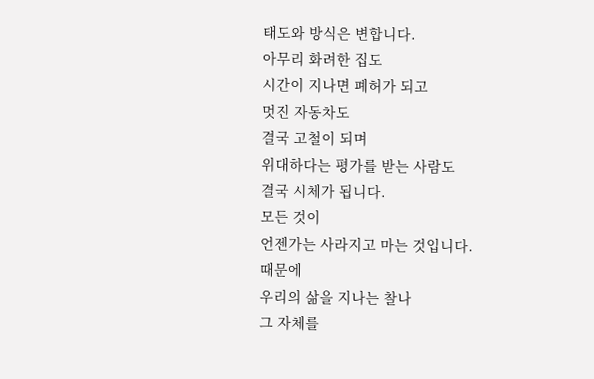태도와 방식은 변합니다.
아무리 화려한 집도
시간이 지나면 폐허가 되고
멋진 자동차도
결국 고철이 되며
위대하다는 평가를 받는 사람도
결국 시체가 됩니다.
모든 것이
언젠가는 사라지고 마는 것입니다.
때문에
우리의 삶을 지나는 찰나
그 자체를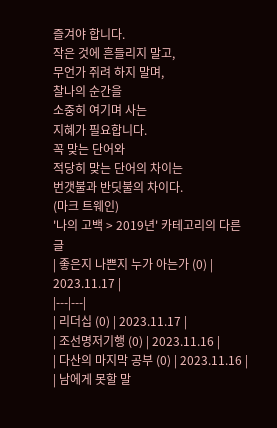즐겨야 합니다.
작은 것에 흔들리지 말고,
무언가 쥐려 하지 말며,
찰나의 순간을
소중히 여기며 사는
지혜가 필요합니다.
꼭 맞는 단어와
적당히 맞는 단어의 차이는
번갯불과 반딧불의 차이다.
(마크 트웨인)
'나의 고백 > 2019년' 카테고리의 다른 글
| 좋은지 나쁜지 누가 아는가 (0) | 2023.11.17 |
|---|---|
| 리더십 (0) | 2023.11.17 |
| 조선명저기행 (0) | 2023.11.16 |
| 다산의 마지막 공부 (0) | 2023.11.16 |
| 남에게 못할 말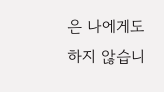은 나에게도 하지 않습니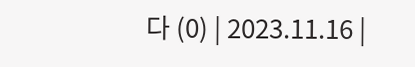다 (0) | 2023.11.16 |